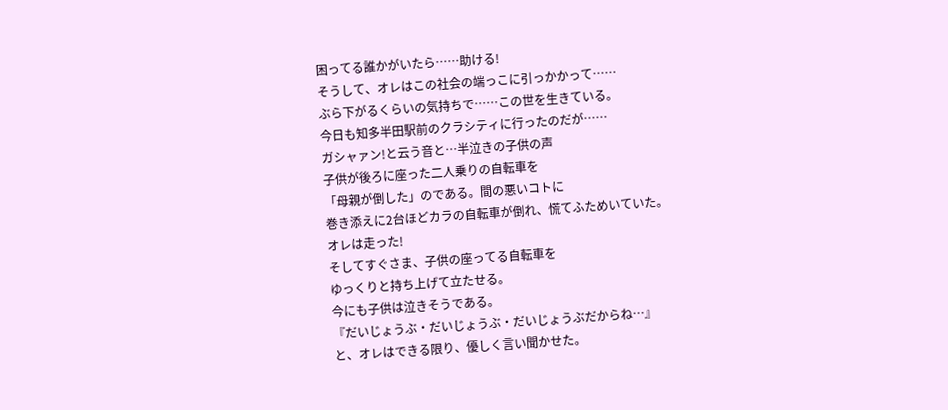困ってる誰かがいたら……助ける!
そうして、オレはこの社会の端っこに引っかかって……
ぶら下がるくらいの気持ちで……この世を生きている。
今日も知多半田駅前のクラシティに行ったのだが……
ガシャァン!と云う音と…半泣きの子供の声
子供が後ろに座った二人乗りの自転車を
「母親が倒した」のである。間の悪いコトに
巻き添えに2台ほどカラの自転車が倒れ、慌てふためいていた。
オレは走った!
そしてすぐさま、子供の座ってる自転車を
ゆっくりと持ち上げて立たせる。
今にも子供は泣きそうである。
『だいじょうぶ・だいじょうぶ・だいじょうぶだからね…』
と、オレはできる限り、優しく言い聞かせた。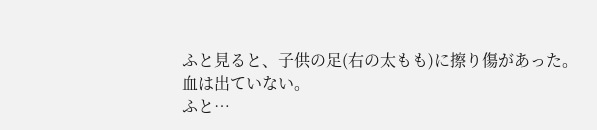ふと見ると、子供の足(右の太もも)に擦り傷があった。
血は出ていない。
ふと…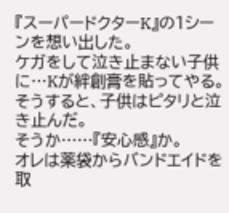『スーパードクターK』の1シーンを想い出した。
ケガをして泣き止まない子供に…Kが絆創膏を貼ってやる。
そうすると、子供はピタリと泣き止んだ。
そうか……『安心感』か。
オレは薬袋からバンドエイドを取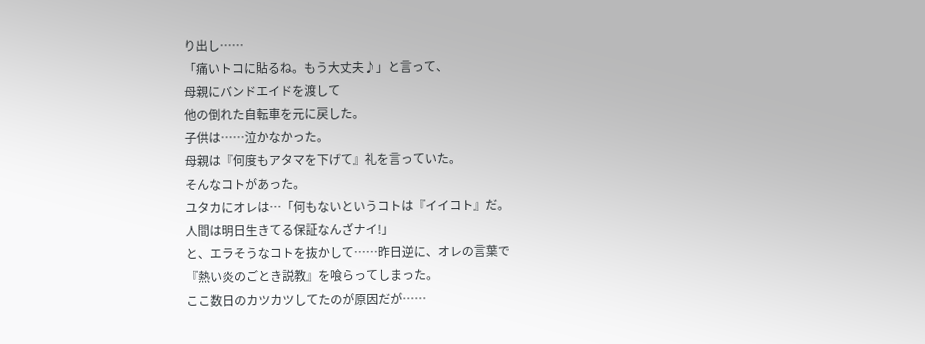り出し……
「痛いトコに貼るね。もう大丈夫♪」と言って、
母親にバンドエイドを渡して
他の倒れた自転車を元に戻した。
子供は……泣かなかった。
母親は『何度もアタマを下げて』礼を言っていた。
そんなコトがあった。
ユタカにオレは…「何もないというコトは『イイコト』だ。
人間は明日生きてる保証なんざナイ!」
と、エラそうなコトを抜かして……昨日逆に、オレの言葉で
『熱い炎のごとき説教』を喰らってしまった。
ここ数日のカツカツしてたのが原因だが……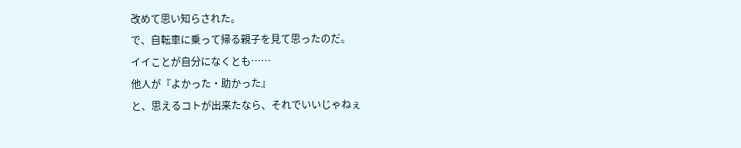改めて思い知らされた。
で、自転車に乗って帰る親子を見て思ったのだ。
イイことが自分になくとも……
他人が『よかった・助かった』
と、思えるコトが出来たなら、それでいいじゃねぇ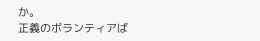か。
正義のボランティアば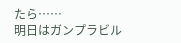たら……
明日はガンプラビル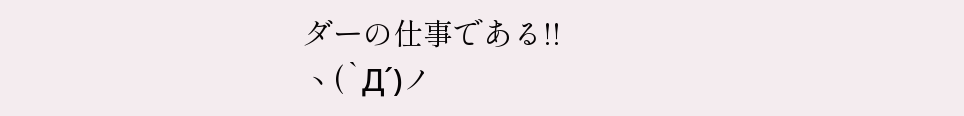ダーの仕事である!!
ヽ(`Д´)ノ